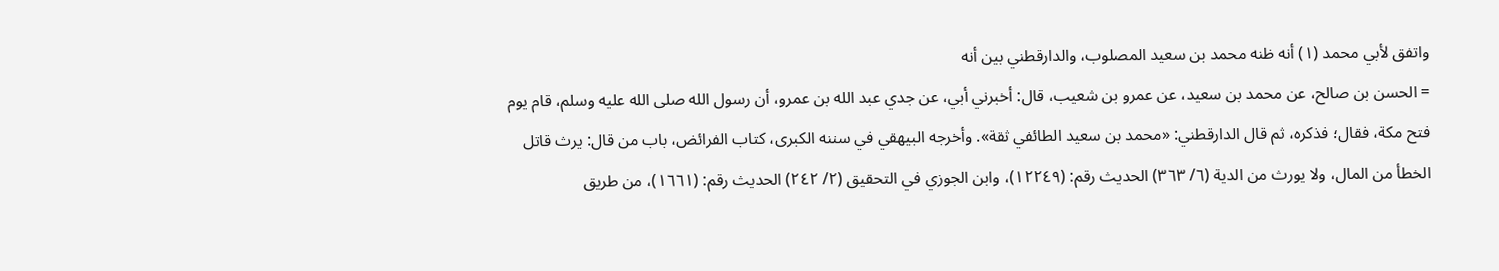واتفق لأبي محمد (١) أنه ظنه محمد بن سعيد المصلوب، والدارقطني بين أنه
= الحسن بن صالح، عن محمد بن سعيد، عن عمرو بن شعيب، قال: أخبرني أبي، عن جدي عبد الله بن عمرو، أن رسول الله صلى الله عليه وسلم، قام يوم فتح مكة، فقال؛ فذكره، ثم قال الدارقطني: «محمد بن سعيد الطائفي ثقة». وأخرجه البيهقي في سننه الكبرى، كتاب الفرائض، باب من قال: يرث قاتل الخطأ من المال، ولا يورث من الدية (٦/ ٣٦٣) الحديث رقم: (١٢٢٤٩)، وابن الجوزي في التحقيق (٢/ ٢٤٢) الحديث رقم: (١٦٦١)، من طريق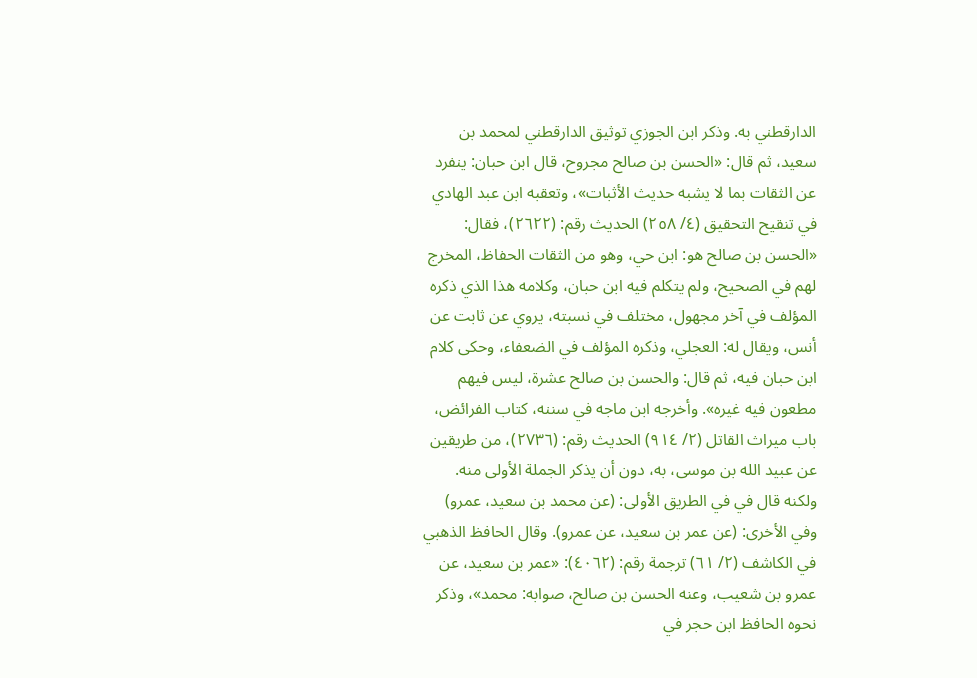الدارقطني به. وذكر ابن الجوزي توثيق الدارقطني لمحمد بن سعيد، ثم قال: «الحسن بن صالح مجروح، قال ابن حبان: ينفرد عن الثقات بما لا يشبه حديث الأثبات»، وتعقبه ابن عبد الهادي في تنقيح التحقيق (٤/ ٢٥٨) الحديث رقم: (٢٦٢٢)، فقال: «الحسن بن صالح هو: ابن حي، وهو من الثقات الحفاظ، المخرج لهم في الصحيح، ولم يتكلم فيه ابن حبان، وكلامه هذا الذي ذكره المؤلف في آخر مجهول، مختلف في نسبته، يروي عن ثابت عن أنس، ويقال له: العجلي، وذكره المؤلف في الضعفاء، وحكى كلام ابن حبان فيه، ثم قال: والحسن بن صالح عشرة، ليس فيهم مطعون فيه غيره». وأخرجه ابن ماجه في سننه، كتاب الفرائض، باب ميراث القاتل (٢/ ٩١٤) الحديث رقم: (٢٧٣٦)، من طريقين عن عبيد الله بن موسى، به، دون أن يذكر الجملة الأولى منه. ولكنه قال في في الطريق الأولى: (عن محمد بن سعيد، عمرو) وفي الأخرى: (عن عمر بن سعيد، عن عمرو). وقال الحافظ الذهبي في الكاشف (٢/ ٦١) ترجمة رقم: (٤٠٦٢): «عمر بن سعيد، عن عمرو بن شعيب، وعنه الحسن بن صالح، صوابه: محمد»، وذكر نحوه الحافظ ابن حجر في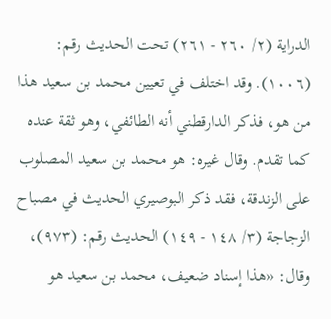الدراية (٢/ ٢٦٠ - ٢٦١) تحت الحديث رقم: (١٠٠٦). وقد اختلف في تعيين محمد بن سعيد هذا من هو، فذكر الدارقطني أنه الطائفي، وهو ثقة عنده كما تقدم. وقال غيره: هو محمد بن سعيد المصلوب على الزندقة، فقد ذكر البوصيري الحديث في مصباح الزجاجة (٣/ ١٤٨ - ١٤٩) الحديث رقم: (٩٧٣)، وقال: «هذا إسناد ضعيف، محمد بن سعيد هو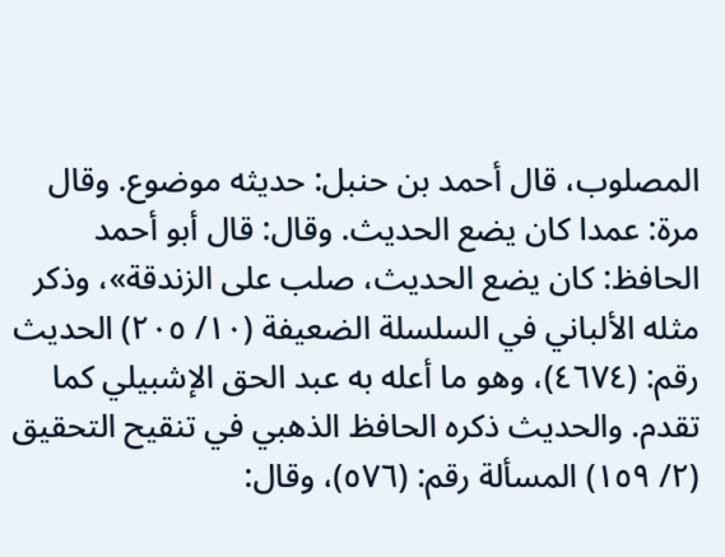المصلوب، قال أحمد بن حنبل: حديثه موضوع. وقال مرة: عمدا كان يضع الحديث. وقال: قال أبو أحمد الحافظ: كان يضع الحديث، صلب على الزندقة»، وذكر مثله الألباني في السلسلة الضعيفة (١٠/ ٢٠٥) الحديث رقم: (٤٦٧٤)، وهو ما أعله به عبد الحق الإشبيلي كما تقدم. والحديث ذكره الحافظ الذهبي في تنقيح التحقيق (٢/ ١٥٩) المسألة رقم: (٥٧٦)، وقال: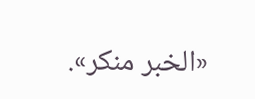«الخبر منكر».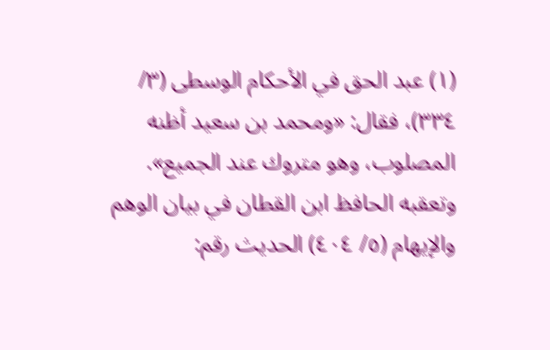(١) عبد الحق في الأحكام الوسطى (٣/ ٣٣٤)، فقال: «ومحمد بن سعيد أظنه المصلوب، وهو متروك عند الجميع». وتعقبه الحافظ ابن القطان في بيان الوهم والإيهام (٥/ ٤٠٤) الحديث رقم: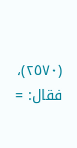(٢٥٧٠)، فقال: =